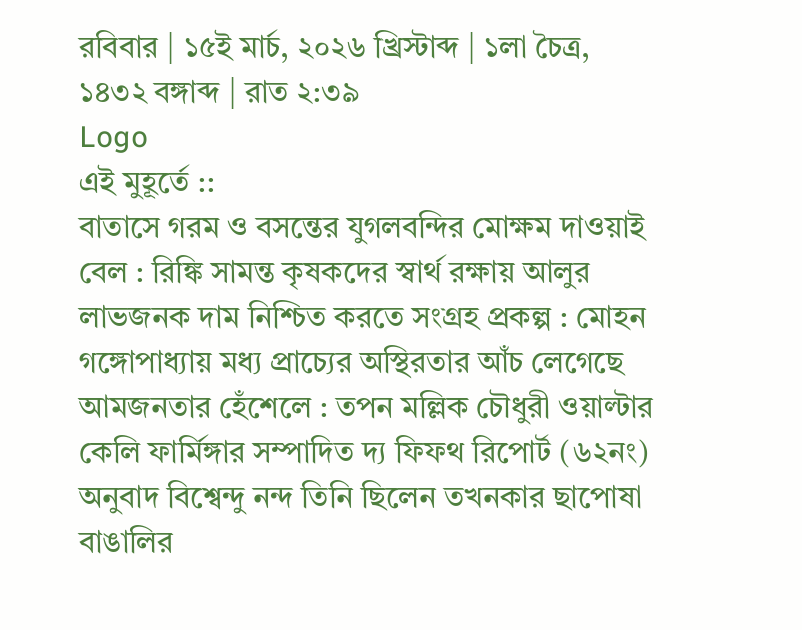রবিবার | ১৫ই মার্চ, ২০২৬ খ্রিস্টাব্দ | ১লা চৈত্র, ১৪৩২ বঙ্গাব্দ | রাত ২:৩৯
Logo
এই মুহূর্তে ::
বাতাসে গরম ও বসন্তের যুগলবন্দির মোক্ষম দাওয়াই বেল : রিঙ্কি সামন্ত কৃষকদের স্বার্থ রক্ষায় আলুর লাভজনক দাম নিশ্চিত করতে সংগ্রহ প্রকল্প : মোহন গঙ্গোপাধ্যায় মধ্য প্রাচ্যের অস্থিরতার আঁচ লেগেছে আমজনতার হেঁশেলে : তপন মল্লিক চৌধুরী ওয়াল্টার কেলি ফার্মিঙ্গার সম্পাদিত দ্য ফিফথ রিপোর্ট (৬২নং) অনুবাদ বিশ্বেন্দু নন্দ তিনি ছিলেন তখনকার ছাপোষা বাঙালির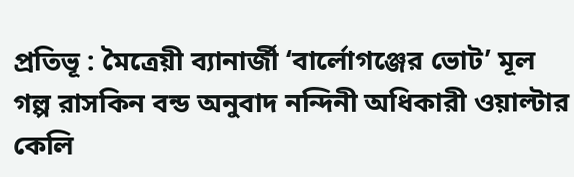প্রতিভূ : মৈত্রেয়ী ব্যানার্জী ‘বার্লোগঞ্জের ভোট’ মূল গল্প রাসকিন বন্ড অনুবাদ নন্দিনী অধিকারী ওয়াল্টার কেলি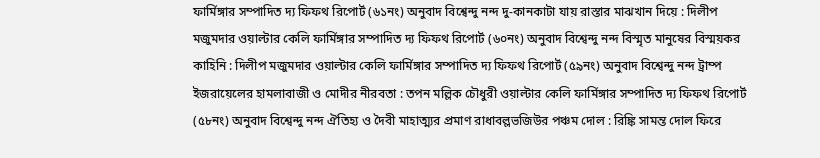ফার্মিঙ্গার সম্পাদিত দ্য ফিফথ রিপোর্ট (৬১নং) অনুবাদ বিশ্বেন্দু নন্দ দু-কানকাটা যায় রাস্তার মাঝখান দিয়ে : দিলীপ মজুমদার ওয়াল্টার কেলি ফার্মিঙ্গার সম্পাদিত দ্য ফিফথ রিপোর্ট (৬০নং) অনুবাদ বিশ্বেন্দু নন্দ বিস্মৃত মানুষের বিস্ময়কর কাহিনি : দিলীপ মজুমদার ওয়াল্টার কেলি ফার্মিঙ্গার সম্পাদিত দ্য ফিফথ রিপোর্ট (৫৯নং) অনুবাদ বিশ্বেন্দু নন্দ ট্রাম্প ইজরায়েলের হামলাবাজী ও মোদীর নীরবতা : তপন মল্লিক চৌধুরী ওয়াল্টার কেলি ফার্মিঙ্গার সম্পাদিত দ্য ফিফথ রিপোর্ট (৫৮নং) অনুবাদ বিশ্বেন্দু নন্দ ঐতিহ্য ও দৈবী মাহাত্ম্যর প্রমাণ রাধাবল্লভজিউর পঞ্চম দোল : রিঙ্কি সামন্ত দোল ফিরে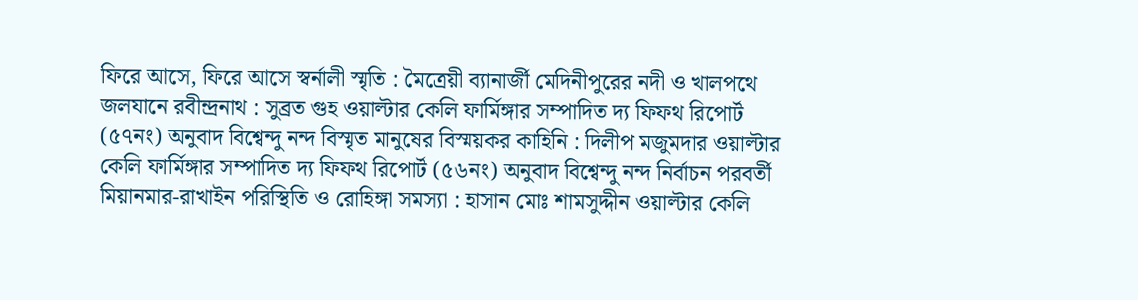ফিরে আসে, ফিরে আসে স্বর্নালী স্মৃতি : মৈত্রেয়ী ব্যানার্জী মেদিনীপুরের নদী ও খালপথে জলযানে রবীন্দ্রনাথ : সুব্রত গুহ ওয়াল্টার কেলি ফার্মিঙ্গার সম্পাদিত দ্য ফিফথ রিপোর্ট (৫৭নং) অনুবাদ বিশ্বেন্দু নন্দ বিস্মৃত মানুষের বিস্ময়কর কাহিনি : দিলীপ মজুমদার ওয়াল্টার কেলি ফার্মিঙ্গার সম্পাদিত দ্য ফিফথ রিপোর্ট (৫৬নং) অনুবাদ বিশ্বেন্দু নন্দ নির্বাচন পরবর্তী মিয়ানমার-রাখাইন পরিস্থিতি ও রোহিঙ্গা সমস্যা : হাসান মোঃ শামসুদ্দীন ওয়াল্টার কেলি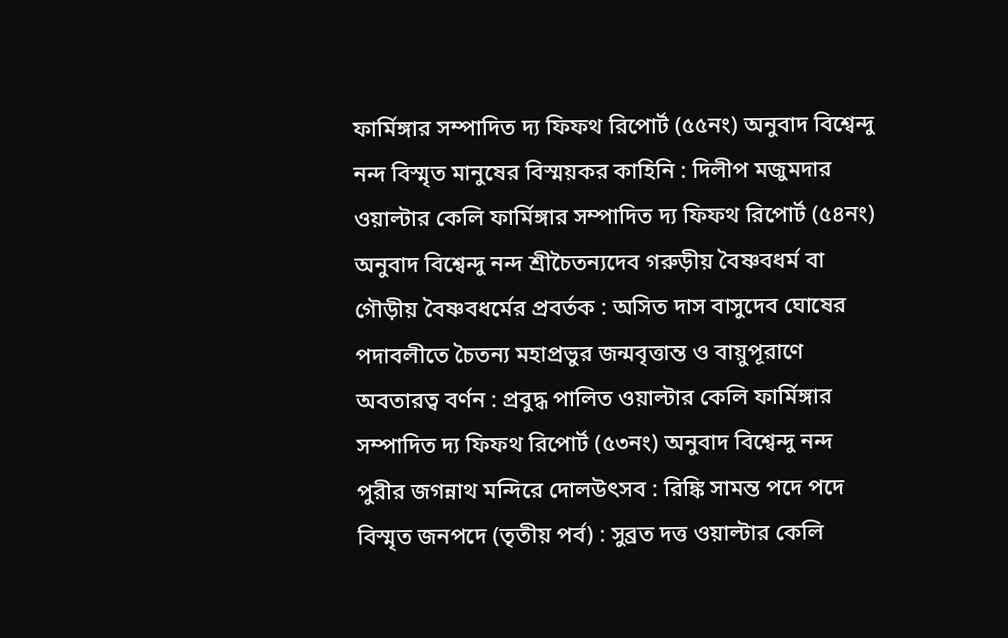ফার্মিঙ্গার সম্পাদিত দ্য ফিফথ রিপোর্ট (৫৫নং) অনুবাদ বিশ্বেন্দু নন্দ বিস্মৃত মানুষের বিস্ময়কর কাহিনি : দিলীপ মজুমদার ওয়াল্টার কেলি ফার্মিঙ্গার সম্পাদিত দ্য ফিফথ রিপোর্ট (৫৪নং) অনুবাদ বিশ্বেন্দু নন্দ শ্রীচৈতন্যদেব গরুড়ীয় বৈষ্ণবধর্ম বা গৌড়ীয় বৈষ্ণবধর্মের প্রবর্তক : অসিত দাস বাসুদেব ঘোষের পদাবলীতে চৈতন্য মহাপ্রভুর জন্মবৃত্তান্ত ও বায়ুপূরাণে অবতারত্ব বর্ণন : প্রবুদ্ধ পালিত ওয়াল্টার কেলি ফার্মিঙ্গার সম্পাদিত দ্য ফিফথ রিপোর্ট (৫৩নং) অনুবাদ বিশ্বেন্দু নন্দ পুরীর জগন্নাথ মন্দিরে দোলউৎসব : রিঙ্কি সামন্ত পদে পদে বিস্মৃত জনপদে (তৃতীয় পর্ব) : সুব্রত দত্ত ওয়াল্টার কেলি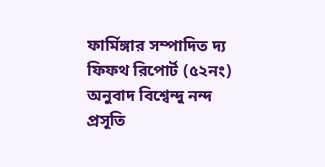ফার্মিঙ্গার সম্পাদিত দ্য ফিফথ রিপোর্ট (৫২নং) অনুবাদ বিশ্বেন্দু নন্দ প্রসূতি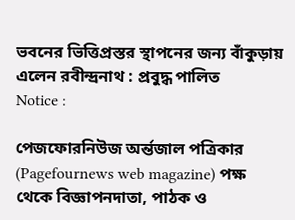ভবনের ভিত্তিপ্রস্তর স্থাপনের জন্য বাঁকুড়ায় এলেন রবীন্দ্রনাথ : প্রবুদ্ধ পালিত
Notice :

পেজফোরনিউজ অর্ন্তজাল পত্রিকার (Pagefournews web magazine) পক্ষ থেকে বিজ্ঞাপনদাতা, পাঠক ও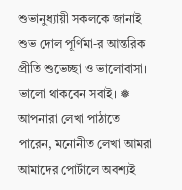শুভানুধ্যায়ী সকলকে জানাই শুভ দোল পূর্ণিমা-র আন্তরিক প্রীতি শুভেচ্ছা ও ভালোবাসা। ভালো থাকবেন সবাই। ❅ আপনারা লেখা পাঠাতে পারেন, মনোনীত লেখা আমরা আমাদের পোর্টালে অবশ্যই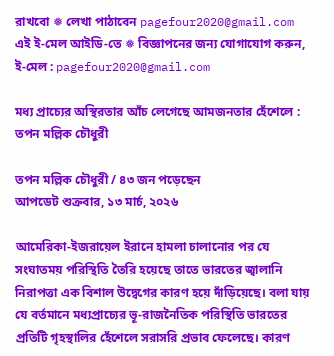রাখবো ❅ লেখা পাঠাবেন pagefour2020@gmail.com এই ই-মেল আইডি-তে ❅ বিজ্ঞাপনের জন্য যোগাযোগ করুন,  ই-মেল : pagefour2020@gmail.com

মধ্য প্রাচ্যের অস্থিরতার আঁচ লেগেছে আমজনতার হেঁশেলে : তপন মল্লিক চৌধুরী

তপন মল্লিক চৌধুরী / ৪৩ জন পড়েছেন
আপডেট শুক্রবার, ১৩ মার্চ, ২০২৬

আমেরিকা-ইজরায়েল ইরানে হামলা চালানোর পর যে সংঘাতময় পরিস্থিতি তৈরি হয়েছে তাতে ভারতের জ্বালানি নিরাপত্তা এক বিশাল উদ্বেগের কারণ হয়ে দাঁড়িয়েছে। বলা যায় যে বর্তমানে মধ্যপ্রাচ্যের ভূ-রাজনৈতিক পরিস্থিতি ভারতের প্রতিটি গৃহস্থালির হেঁশেলে সরাসরি প্রভাব ফেলেছে। কারণ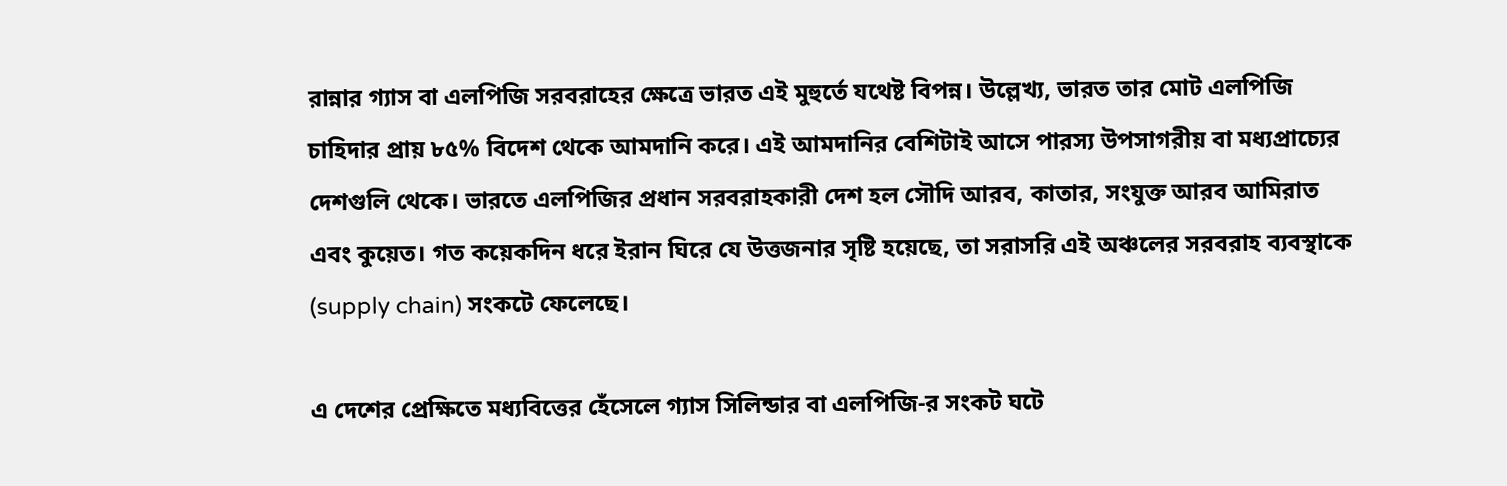রান্নার গ্যাস বা এলপিজি সরবরাহের ক্ষেত্রে ভারত এই মুহুর্তে যথেষ্ট বিপন্ন। উল্লেখ্য, ভারত তার মোট এলপিজি চাহিদার প্রায় ৮৫% বিদেশ থেকে আমদানি করে। এই আমদানির বেশিটাই আসে পারস্য উপসাগরীয় বা মধ্যপ্রাচ্যের দেশগুলি থেকে। ভারতে এলপিজির প্রধান সরবরাহকারী দেশ হল সৌদি আরব, কাতার, সংযুক্ত আরব আমিরাত এবং কুয়েত। গত কয়েকদিন ধরে ইরান ঘিরে যে উত্তজনার সৃষ্টি হয়েছে, তা সরাসরি এই অঞ্চলের সরবরাহ ব্যবস্থাকে (supply chain) সংকটে ফেলেছে।

এ দেশের প্রেক্ষিতে মধ্যবিত্তের হেঁসেলে গ্যাস সিলিন্ডার বা এলপিজি-র সংকট ঘটে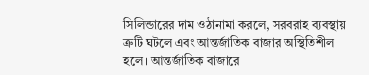সিলিন্ডারের দাম ওঠানামা করলে, সরবরাহ ব্যবস্থায় ত্রুটি ঘটলে এবং আন্তর্জাতিক বাজার অস্থিতিশীল হলে। আন্তর্জাতিক বাজারে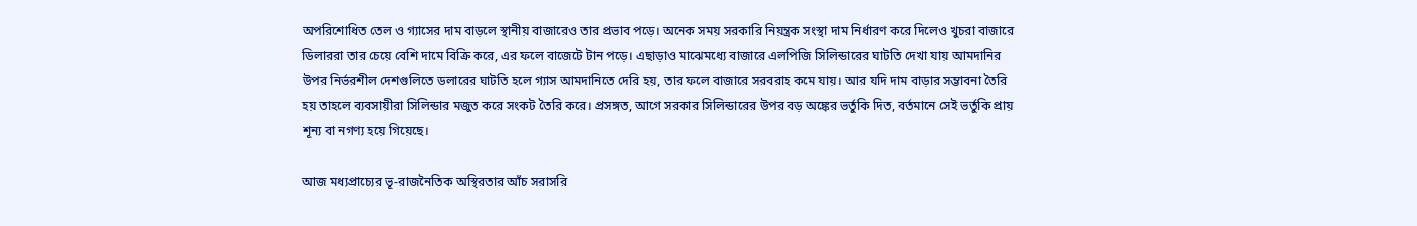অপরিশোধিত তেল ও গ্যাসের দাম বাড়লে স্থানীয় বাজারেও তার প্রভাব পড়ে। অনেক সময় সরকারি নিয়ন্ত্রক সংস্থা দাম নির্ধারণ করে দিলেও খুচরা বাজারে ডিলাররা তার চেয়ে বেশি দামে বিক্রি করে, এর ফলে বাজেটে টান পড়ে। এছাড়াও মাঝেমধ্যে বাজারে এলপিজি সিলিন্ডারের ঘাটতি দেখা যায় আমদানির উপর নির্ভরশীল দেশগুলিতে ডলারের ঘাটতি হলে গ্যাস আমদানিতে দেরি হয়, তার ফলে বাজারে সরবরাহ কমে যায়। আর যদি দাম বাড়ার সম্ভাবনা তৈরি হয় তাহলে ব্যবসায়ীরা সিলিন্ডার মজুত করে সংকট তৈরি করে। প্রসঙ্গত, আগে সরকার সিলিন্ডারের উপর বড় অঙ্কের ভর্তুকি দিত, বর্তমানে সেই ভর্তুকি প্রায় শূন্য বা নগণ্য হয়ে গিয়েছে।

আজ মধ্যপ্রাচ্যের ভূ-রাজনৈতিক অস্থিরতার আঁচ সরাসরি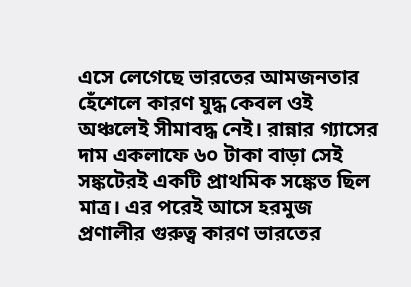এসে লেগেছে ভারতের আমজনতার হেঁশেলে কারণ যুদ্ধ কেবল ওই অঞ্চলেই সীমাবদ্ধ নেই। রান্নার গ্যাসের দাম একলাফে ৬০ টাকা বাড়া সেই সঙ্কটেরই একটি প্রাথমিক সঙ্কেত ছিল মাত্র। এর পরেই আসে হরমুজ প্রণালীর গুরুত্ব কারণ ভারতের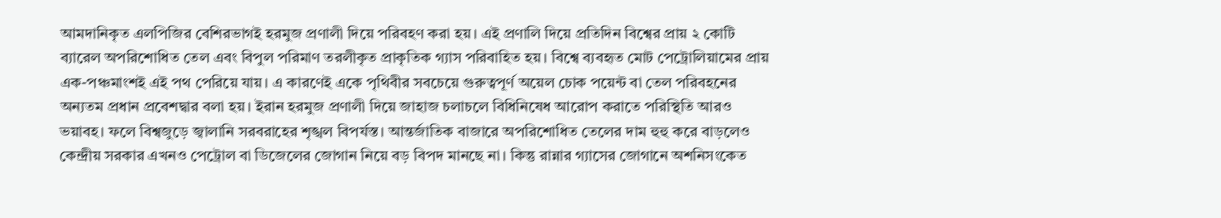আমদানিকৃত এলপিজির বেশিরভাগই হরমুজ প্রণালী দিয়ে পরিবহণ করা হয়। এই প্রণালি দিয়ে প্রতিদিন বিশ্বের প্রায় ২ কোটি ব্যারেল অপরিশোধিত তেল এবং বিপুল পরিমাণ তরলীকৃত প্রাকৃতিক গ্যাস পরিবাহিত হয়। বিশ্বে ব্যবহৃত মোট পেট্রোলিয়ামের প্রায় এক-পঞ্চমাংশই এই পথ পেরিয়ে যায়। এ কারণেই একে পৃথিবীর সবচেয়ে গুরুত্বপূর্ণ অয়েল চোক পয়েন্ট বা তেল পরিবহনের অন্যতম প্রধান প্রবেশদ্বার বলা হয়। ইরান হরমুজ প্রণালী দিয়ে জাহাজ চলাচলে বিধিনিষেধ আরোপ করাতে পরিস্থিতি আরও ভয়াবহ। ফলে বিশ্বজুড়ে জ্বালানি সরবরাহের শৃঙ্খল বিপর্যস্ত। আন্তর্জাতিক বাজারে অপরিশোধিত তেলের দাম হুহু করে বাড়লেও কেন্দ্রীয় সরকার এখনও পেট্রোল বা ডিজেলের জোগান নিয়ে বড় বিপদ মানছে না। কিন্তু রান্নার গ্যাসের জোগানে অশনিসংকেত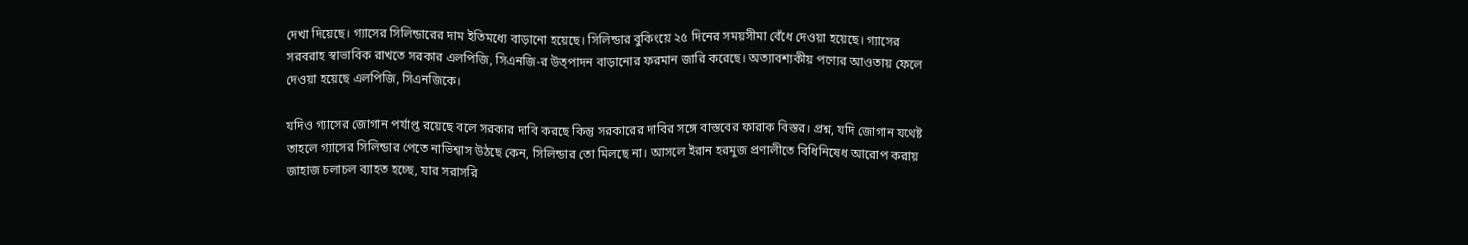দেখা দিয়েছে। গ্যাসের সিলিন্ডারের দাম ইতিমধ্যে বাড়ানো হয়েছে। সিলিন্ডার বুকিংয়ে ২৫ দিনের সময়সীমা বেঁধে দেওয়া হয়েছে। গ্যাসের সরবরাহ স্বাভাবিক রাখতে সরকার এলপিজি, সিএনজি-র উত্পাদন বাড়ানোর ফরমান জারি করেছে। অত্যাবশ্যকীয় পণ্যের আওতায় ফেলে দেওয়া হয়েছে এলপিজি, সিএনজিকে।

যদিও গ্যাসের জোগান পর্যাপ্ত রয়েছে বলে সরকার দাবি করছে কিন্তু সরকারের দাবির সঙ্গে বাস্তবের ফারাক বিস্তর। প্রশ্ন, যদি জোগান যথেষ্ট তাহলে গ্যাসের সিলিন্ডার পেতে নাভিশ্বাস উঠছে কেন, সিলিন্ডার তো মিলছে না। আসলে ইরান হরমুজ প্রণালীতে বিধিনিষেধ আরোপ করায় জাহাজ চলাচল ব্যাহত হচ্ছে, যার সরাসরি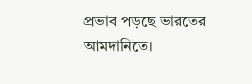প্রভাব পড়ছে ভারতের আমদানিতে।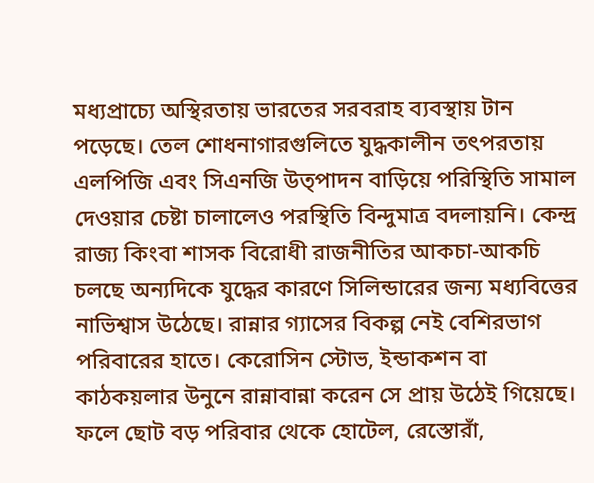মধ্যপ্রাচ্যে অস্থিরতায় ভারতের সরবরাহ ব্যবস্থায় টান পড়েছে। তেল শোধনাগারগুলিতে যুদ্ধকালীন তৎপরতায় এলপিজি এবং সিএনজি উত্পাদন বাড়িয়ে পরিস্থিতি সামাল দেওয়ার চেষ্টা চালালেও পরস্থিতি বিন্দুমাত্র বদলায়নি। কেন্দ্র রাজ্য কিংবা শাসক বিরোধী রাজনীতির আকচা-আকচি চলছে অন্যদিকে যুদ্ধের কারণে সিলিন্ডারের জন্য মধ্যবিত্তের নাভিশ্বাস উঠেছে। রান্নার গ্যাসের বিকল্প নেই বেশিরভাগ পরিবারের হাতে। কেরোসিন স্টোভ, ইন্ডাকশন বা কাঠকয়লার উনুনে রান্নাবান্না করেন সে প্রায় উঠেই গিয়েছে। ফলে ছোট বড় পরিবার থেকে হোটেল, রেস্তোরাঁ,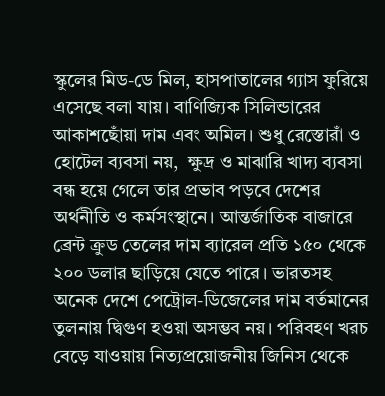স্কুলের মিড-ডে মিল, হাসপাতালের গ্যাস ফুরিয়ে এসেছে বলা যায়। বাণিজ্যিক সিলিন্ডারের আকাশছোঁয়া দাম এবং অমিল। শুধু রেস্তোরাঁ ও হোটেল ব্যবসা নয়,  ক্ষুদ্র ও মাঝারি খাদ্য ব্যবসা বন্ধ হয়ে গেলে তার প্রভাব পড়বে দেশের অর্থনীতি ও কর্মসংস্থানে। আন্তর্জাতিক বাজারে ব্রেন্ট ক্রুড তেলের দাম ব্যারেল প্রতি ১৫০ থেকে ২০০ ডলার ছাড়িয়ে যেতে পারে। ভারতসহ অনেক দেশে পেট্রোল-ডিজেলের দাম বর্তমানের তুলনায় দ্বিগুণ হওয়া অসম্ভব নয়। পরিবহণ খরচ বেড়ে যাওয়ায় নিত্যপ্রয়োজনীয় জিনিস থেকে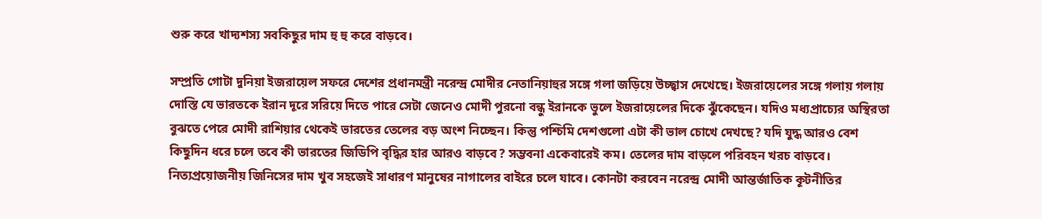শুরু করে খাদ্যশস্য সবকিছুর দাম হু হু করে বাড়বে।

সম্প্রতি গোটা দুনিয়া ইজরায়েল সফরে দেশের প্রধানমন্ত্রী নরেন্দ্র মোদীর নেতানিয়াহুর সঙ্গে গলা জড়িয়ে উচ্ছ্বাস দেখেছে। ইজরায়েলের সঙ্গে গলায় গলায় দোস্তি যে ভারতকে ইরান দূরে সরিয়ে দিতে পারে সেটা জেনেও মোদী পুরনো বন্ধু ইরানকে ভুলে ইজরায়েলের দিকে ঝুঁকেছেন। যদিও মধ্যপ্রাচ্যের অস্থিরতা বুঝতে পেরে মোদী রাশিয়ার থেকেই ভারতের তেলের বড় অংশ নিচ্ছেন। কিন্তু পশ্চিমি দেশগুলো এটা কী ভাল চোখে দেখছে? যদি যুদ্ধ আরও বেশ কিছুদিন ধরে চলে তবে কী ভারতের জিডিপি বৃদ্ধির হার আরও বাড়বে? সম্ভবনা একেবারেই কম। তেলের দাম বাড়লে পরিবহন খরচ বাড়বে। নিত্যপ্রয়োজনীয় জিনিসের দাম খুব সহজেই সাধারণ মানুষের নাগালের বাইরে চলে যাবে। কোনটা করবেন নরেন্দ্র মোদী আন্তর্জাতিক কূটনীতির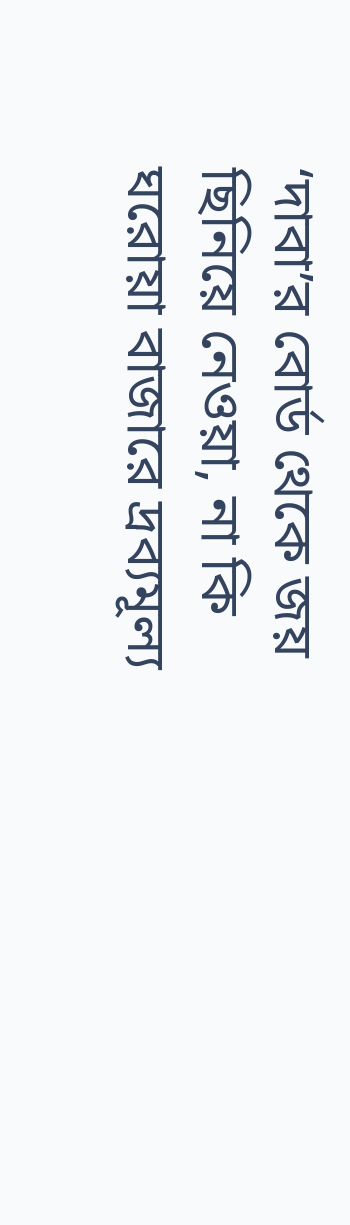‘দাবা’র বোর্ড থেকে জয় ছিনিয়ে নেওয়া, না কি ঘরোয়া বাজারে দ্রব্যমূল্য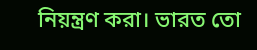নিয়ন্ত্রণ করা। ভারত তো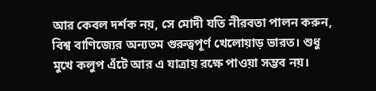আর কেবল দর্শক নয়, সে মোদী যতি নীরবতা পালন করুন, বিশ্ব বাণিজ্যের অন্যতম গুরুত্বপূর্ণ খেলোয়াড় ভারত। শুধু মুখে কলুপ এঁটে আর এ যাত্রায় রক্ষে পাওয়া সম্ভব নয়।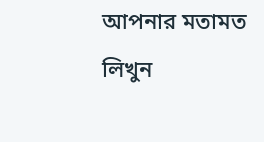আপনার মতামত লিখুন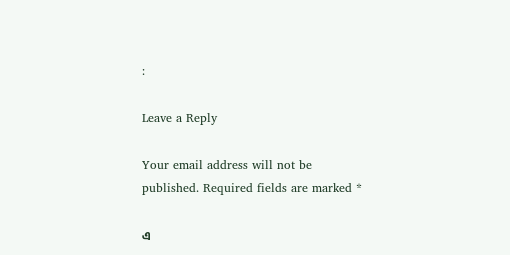:

Leave a Reply

Your email address will not be published. Required fields are marked *

এ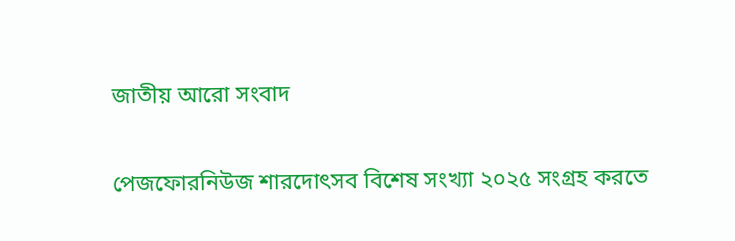জাতীয় আরো সংবাদ

পেজফোরনিউজ শারদোৎসব বিশেষ সংখ্যা ২০২৫ সংগ্রহ করতে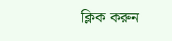ক্লিক করুন